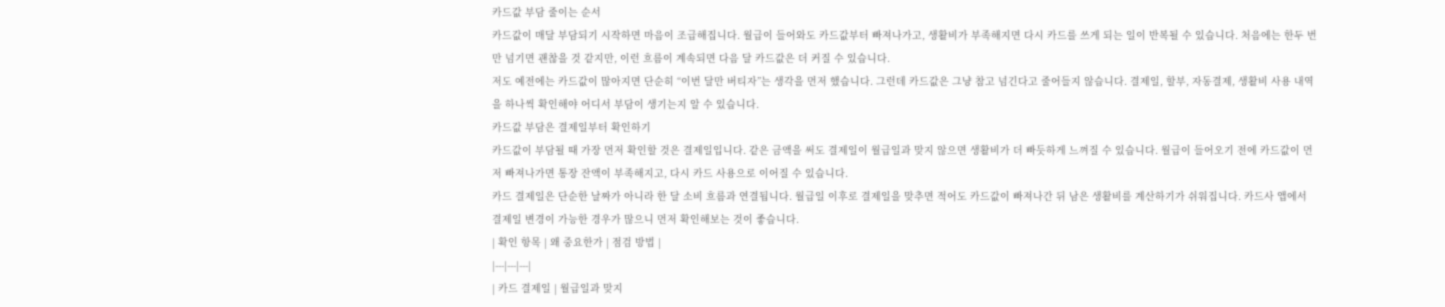카드값 부담 줄이는 순서
카드값이 매달 부담되기 시작하면 마음이 조급해집니다. 월급이 들어와도 카드값부터 빠져나가고, 생활비가 부족해지면 다시 카드를 쓰게 되는 일이 반복될 수 있습니다. 처음에는 한두 번만 넘기면 괜찮을 것 같지만, 이런 흐름이 계속되면 다음 달 카드값은 더 커질 수 있습니다.
저도 예전에는 카드값이 많아지면 단순히 “이번 달만 버티자”는 생각을 먼저 했습니다. 그런데 카드값은 그냥 참고 넘긴다고 줄어들지 않습니다. 결제일, 할부, 자동결제, 생활비 사용 내역을 하나씩 확인해야 어디서 부담이 생기는지 알 수 있습니다.
카드값 부담은 결제일부터 확인하기
카드값이 부담될 때 가장 먼저 확인할 것은 결제일입니다. 같은 금액을 써도 결제일이 월급일과 맞지 않으면 생활비가 더 빠듯하게 느껴질 수 있습니다. 월급이 들어오기 전에 카드값이 먼저 빠져나가면 통장 잔액이 부족해지고, 다시 카드 사용으로 이어질 수 있습니다.
카드 결제일은 단순한 날짜가 아니라 한 달 소비 흐름과 연결됩니다. 월급일 이후로 결제일을 맞추면 적어도 카드값이 빠져나간 뒤 남은 생활비를 계산하기가 쉬워집니다. 카드사 앱에서 결제일 변경이 가능한 경우가 많으니 먼저 확인해보는 것이 좋습니다.
| 확인 항목 | 왜 중요한가 | 점검 방법 |
|---|---|---|
| 카드 결제일 | 월급일과 맞지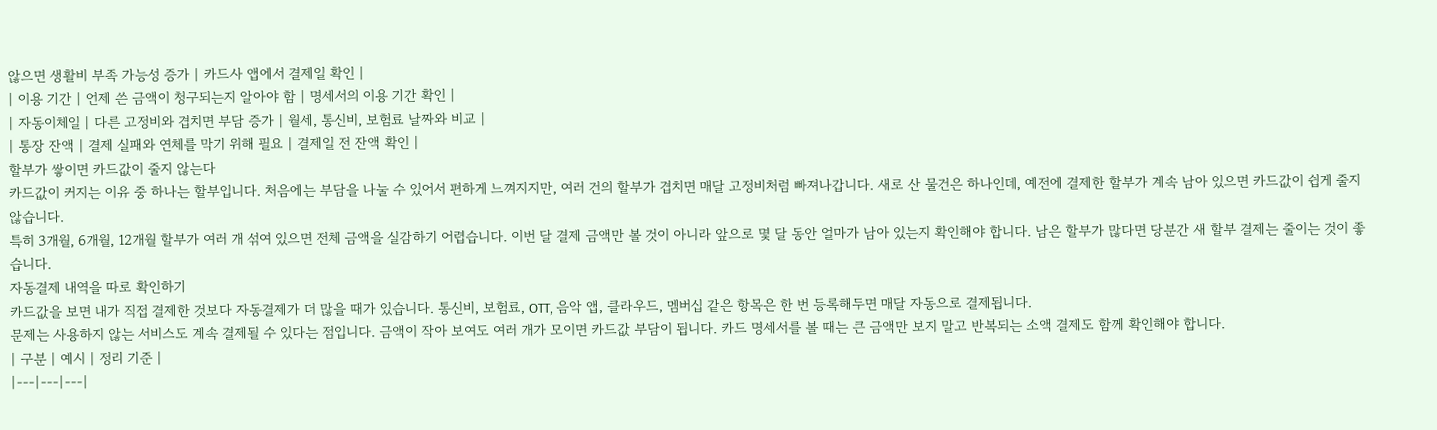않으면 생활비 부족 가능성 증가 | 카드사 앱에서 결제일 확인 |
| 이용 기간 | 언제 쓴 금액이 청구되는지 알아야 함 | 명세서의 이용 기간 확인 |
| 자동이체일 | 다른 고정비와 겹치면 부담 증가 | 월세, 통신비, 보험료 날짜와 비교 |
| 통장 잔액 | 결제 실패와 연체를 막기 위해 필요 | 결제일 전 잔액 확인 |
할부가 쌓이면 카드값이 줄지 않는다
카드값이 커지는 이유 중 하나는 할부입니다. 처음에는 부담을 나눌 수 있어서 편하게 느껴지지만, 여러 건의 할부가 겹치면 매달 고정비처럼 빠져나갑니다. 새로 산 물건은 하나인데, 예전에 결제한 할부가 계속 남아 있으면 카드값이 쉽게 줄지 않습니다.
특히 3개월, 6개월, 12개월 할부가 여러 개 섞여 있으면 전체 금액을 실감하기 어렵습니다. 이번 달 결제 금액만 볼 것이 아니라 앞으로 몇 달 동안 얼마가 남아 있는지 확인해야 합니다. 남은 할부가 많다면 당분간 새 할부 결제는 줄이는 것이 좋습니다.
자동결제 내역을 따로 확인하기
카드값을 보면 내가 직접 결제한 것보다 자동결제가 더 많을 때가 있습니다. 통신비, 보험료, OTT, 음악 앱, 클라우드, 멤버십 같은 항목은 한 번 등록해두면 매달 자동으로 결제됩니다.
문제는 사용하지 않는 서비스도 계속 결제될 수 있다는 점입니다. 금액이 작아 보여도 여러 개가 모이면 카드값 부담이 됩니다. 카드 명세서를 볼 때는 큰 금액만 보지 말고 반복되는 소액 결제도 함께 확인해야 합니다.
| 구분 | 예시 | 정리 기준 |
|---|---|---|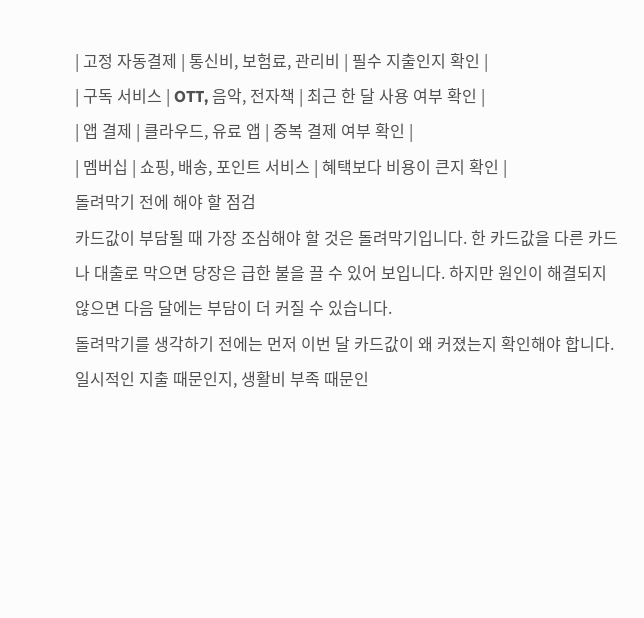| 고정 자동결제 | 통신비, 보험료, 관리비 | 필수 지출인지 확인 |
| 구독 서비스 | OTT, 음악, 전자책 | 최근 한 달 사용 여부 확인 |
| 앱 결제 | 클라우드, 유료 앱 | 중복 결제 여부 확인 |
| 멤버십 | 쇼핑, 배송, 포인트 서비스 | 혜택보다 비용이 큰지 확인 |
돌려막기 전에 해야 할 점검
카드값이 부담될 때 가장 조심해야 할 것은 돌려막기입니다. 한 카드값을 다른 카드나 대출로 막으면 당장은 급한 불을 끌 수 있어 보입니다. 하지만 원인이 해결되지 않으면 다음 달에는 부담이 더 커질 수 있습니다.
돌려막기를 생각하기 전에는 먼저 이번 달 카드값이 왜 커졌는지 확인해야 합니다. 일시적인 지출 때문인지, 생활비 부족 때문인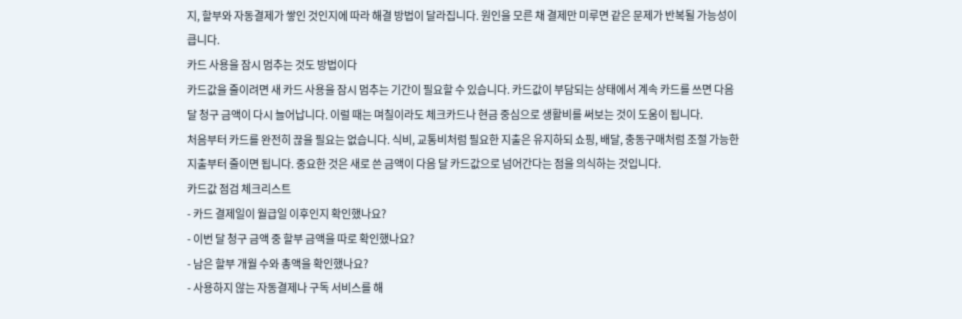지, 할부와 자동결제가 쌓인 것인지에 따라 해결 방법이 달라집니다. 원인을 모른 채 결제만 미루면 같은 문제가 반복될 가능성이 큽니다.
카드 사용을 잠시 멈추는 것도 방법이다
카드값을 줄이려면 새 카드 사용을 잠시 멈추는 기간이 필요할 수 있습니다. 카드값이 부담되는 상태에서 계속 카드를 쓰면 다음 달 청구 금액이 다시 늘어납니다. 이럴 때는 며칠이라도 체크카드나 현금 중심으로 생활비를 써보는 것이 도움이 됩니다.
처음부터 카드를 완전히 끊을 필요는 없습니다. 식비, 교통비처럼 필요한 지출은 유지하되 쇼핑, 배달, 충동구매처럼 조절 가능한 지출부터 줄이면 됩니다. 중요한 것은 새로 쓴 금액이 다음 달 카드값으로 넘어간다는 점을 의식하는 것입니다.
카드값 점검 체크리스트
- 카드 결제일이 월급일 이후인지 확인했나요?
- 이번 달 청구 금액 중 할부 금액을 따로 확인했나요?
- 남은 할부 개월 수와 총액을 확인했나요?
- 사용하지 않는 자동결제나 구독 서비스를 해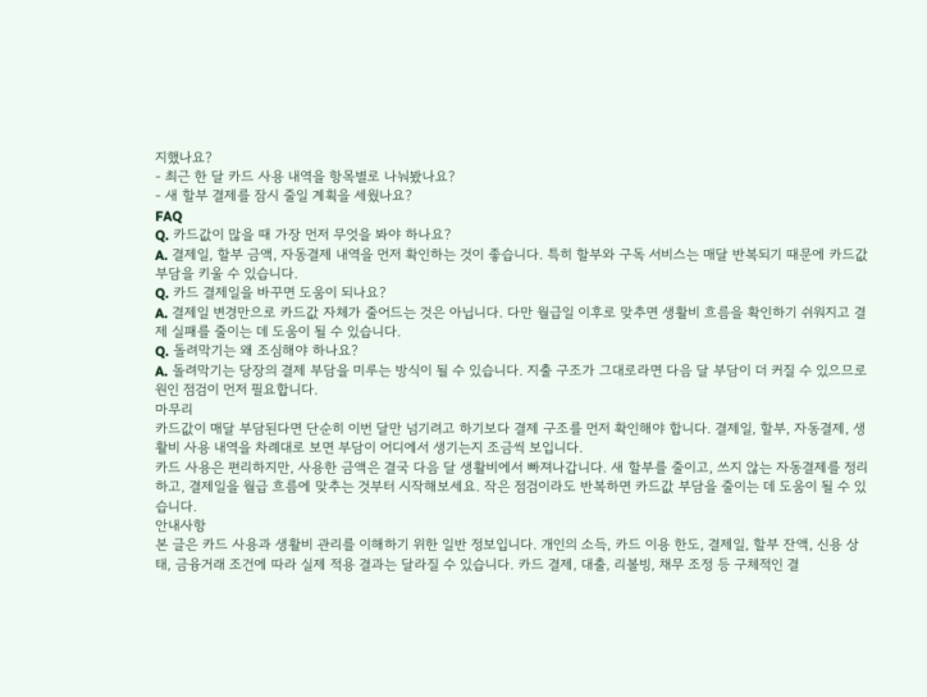지했나요?
- 최근 한 달 카드 사용 내역을 항목별로 나눠봤나요?
- 새 할부 결제를 잠시 줄일 계획을 세웠나요?
FAQ
Q. 카드값이 많을 때 가장 먼저 무엇을 봐야 하나요?
A. 결제일, 할부 금액, 자동결제 내역을 먼저 확인하는 것이 좋습니다. 특히 할부와 구독 서비스는 매달 반복되기 때문에 카드값 부담을 키울 수 있습니다.
Q. 카드 결제일을 바꾸면 도움이 되나요?
A. 결제일 변경만으로 카드값 자체가 줄어드는 것은 아닙니다. 다만 월급일 이후로 맞추면 생활비 흐름을 확인하기 쉬워지고 결제 실패를 줄이는 데 도움이 될 수 있습니다.
Q. 돌려막기는 왜 조심해야 하나요?
A. 돌려막기는 당장의 결제 부담을 미루는 방식이 될 수 있습니다. 지출 구조가 그대로라면 다음 달 부담이 더 커질 수 있으므로 원인 점검이 먼저 필요합니다.
마무리
카드값이 매달 부담된다면 단순히 이번 달만 넘기려고 하기보다 결제 구조를 먼저 확인해야 합니다. 결제일, 할부, 자동결제, 생활비 사용 내역을 차례대로 보면 부담이 어디에서 생기는지 조금씩 보입니다.
카드 사용은 편리하지만, 사용한 금액은 결국 다음 달 생활비에서 빠져나갑니다. 새 할부를 줄이고, 쓰지 않는 자동결제를 정리하고, 결제일을 월급 흐름에 맞추는 것부터 시작해보세요. 작은 점검이라도 반복하면 카드값 부담을 줄이는 데 도움이 될 수 있습니다.
안내사항
본 글은 카드 사용과 생활비 관리를 이해하기 위한 일반 정보입니다. 개인의 소득, 카드 이용 한도, 결제일, 할부 잔액, 신용 상태, 금융거래 조건에 따라 실제 적용 결과는 달라질 수 있습니다. 카드 결제, 대출, 리볼빙, 채무 조정 등 구체적인 결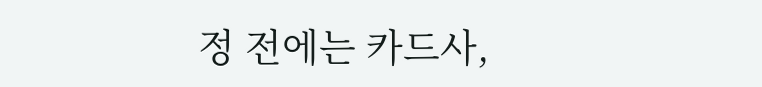정 전에는 카드사,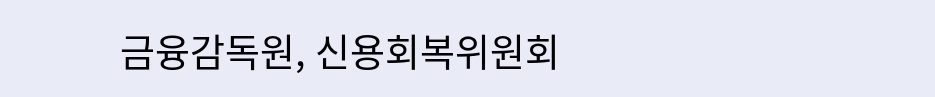금융감독원, 신용회복위원회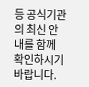등 공식기관의 최신 안내를 함께 확인하시기 바랍니다.